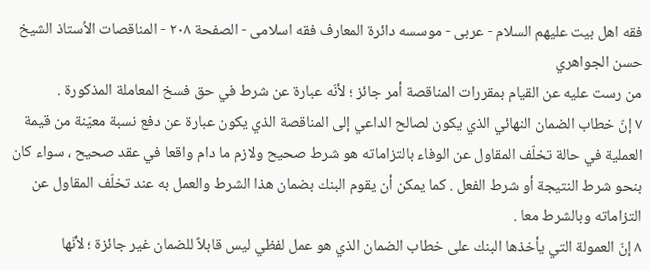فقه اهل بیت علیهم السلام - عربی - موسسه دائرة المعارف فقه اسلامی - الصفحة ٢٠٨ - المناقصات الاُستاذ الشيخ حسن الجواهري
من رست عليه عن القيام بمقررات المناقصة أمر جائز ؛ لأنّه عبارة عن شرط في حق فسخ المعاملة المذكورة .
٧ إنّ خطاب الضمان النهائي الذي يكون لصالح الداعي إلى المناقصة الذي يكون عبارة عن دفع نسبة معيّنة من قيمة العملية في حالة تخلّف المقاول عن الوفاء بالتزاماته هو شرط صحيح ولازم ما دام واقعا في عقد صحيح ، سواء كان بنحو شرط النتيجة أو شرط الفعل . كما يمكن أن يقوم البنك بضمان هذا الشرط والعمل به عند تخلّف المقاول عن التزاماته وبالشرط معا .
٨ إنّ العمولة التي يأخذها البنك على خطاب الضمان الذي هو عمل لفظي ليس قابلاً للضمان غير جائزة ؛ لأنّها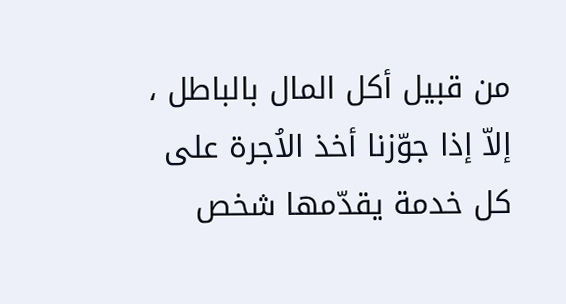من قبيل أكل المال بالباطل ، إلاّ إذا جوّزنا أخذ الاُجرة على كل خدمة يقدّمها شخص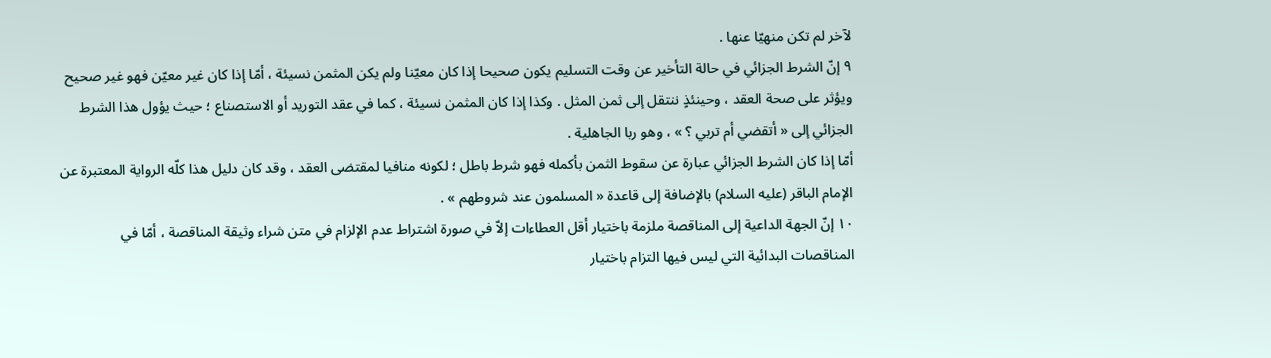لآخر لم تكن منهيّا عنها .
٩ إنّ الشرط الجزائي في حالة التأخير عن وقت التسليم يكون صحيحا إذا كان معيّنا ولم يكن المثمن نسيئة ، أمّا إذا كان غير معيّن فهو غير صحيح ويؤثر على صحة العقد ، وحينئذٍ ننتقل إلى ثمن المثل . وكذا إذا كان المثمن نسيئة ، كما في عقد التوريد أو الاستصناع ؛ حيث يؤول هذا الشرط الجزائي إلى « أتقضي أم تربي ؟ » ، وهو ربا الجاهلية .
أمّا إذا كان الشرط الجزائي عبارة عن سقوط الثمن بأكمله فهو شرط باطل ؛ لكونه منافيا لمقتضى العقد ، وقد كان دليل هذا كلّه الرواية المعتبرة عن الإمام الباقر (عليه السلام) بالإضافة إلى قاعدة « المسلمون عند شروطهم » .
١٠ إنّ الجهة الداعية إلى المناقصة ملزمة باختيار أقل العطاءات إلاّ في صورة اشتراط عدم الإلزام في متن شراء وثيقة المناقصة ، أمّا في المناقصات البدائية التي ليس فيها التزام باختيار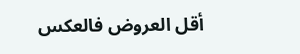أقل العروض فالعكس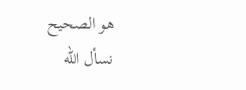هو الصحيح
نسأل اللّه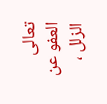تعالى العفو عن الزلل ،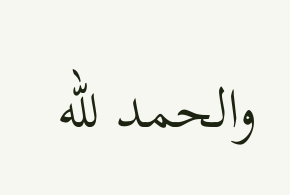والحمد للّه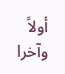أولاً وآخرا